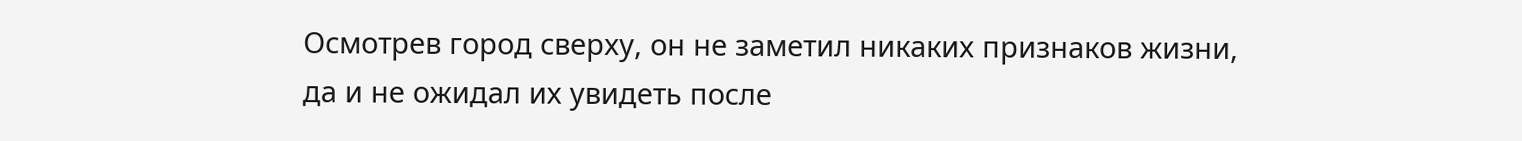Осмотрев город сверху, он не заметил никаких признаков жизни, да и не ожидал их увидеть после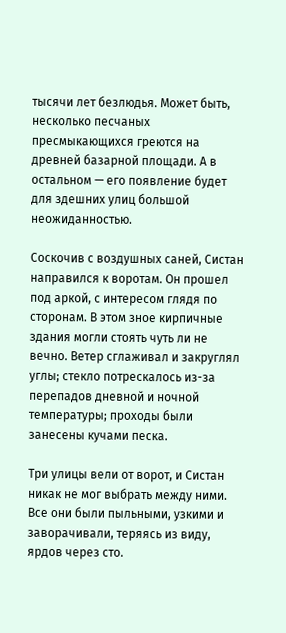тысячи лет безлюдья. Может быть, несколько песчаных пресмыкающихся греются на древней базарной площади. А в остальном — его появление будет для здешних улиц большой неожиданностью.

Соскочив с воздушных саней, Систан направился к воротам. Он прошел под аркой, с интересом глядя по сторонам. В этом зное кирпичные здания могли стоять чуть ли не вечно. Ветер сглаживал и закруглял углы; стекло потрескалось из-за перепадов дневной и ночной температуры; проходы были занесены кучами песка.

Три улицы вели от ворот, и Систан никак не мог выбрать между ними. Все они были пыльными, узкими и заворачивали, теряясь из виду, ярдов через сто.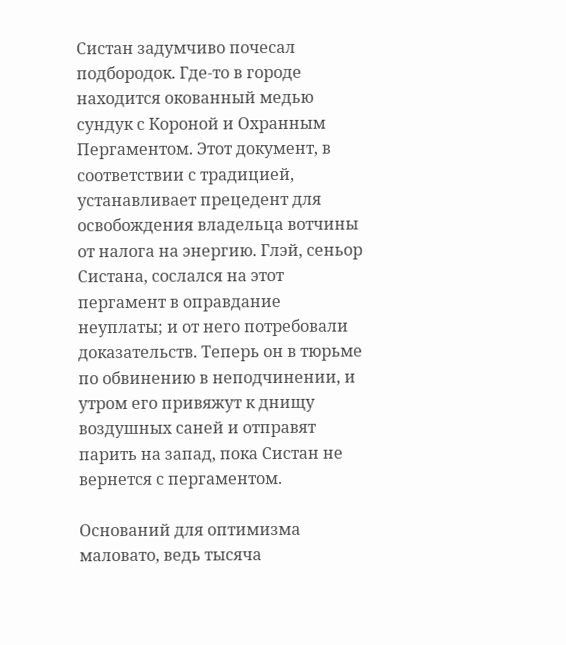Систан задумчиво почесал подбородок. Где-то в городе находится окованный медью сундук с Короной и Охранным Пергаментом. Этот документ, в соответствии с традицией, устанавливает прецедент для освобождения владельца вотчины от налога на энергию. Глэй, сеньор Систана, сослался на этот пергамент в оправдание неуплаты; и от него потребовали доказательств. Теперь он в тюрьме по обвинению в неподчинении, и утром его привяжут к днищу воздушных саней и отправят парить на запад, пока Систан не вернется с пергаментом.

Оснований для оптимизма маловато, ведь тысяча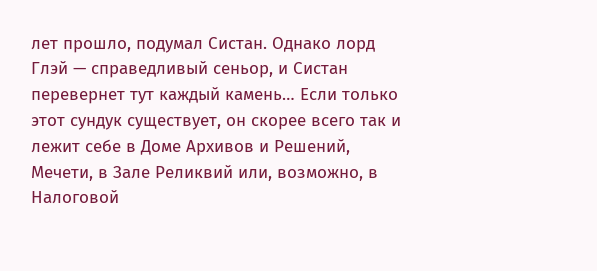лет прошло, подумал Систан. Однако лорд Глэй — справедливый сеньор, и Систан перевернет тут каждый камень… Если только этот сундук существует, он скорее всего так и лежит себе в Доме Архивов и Решений, Мечети, в Зале Реликвий или, возможно, в Налоговой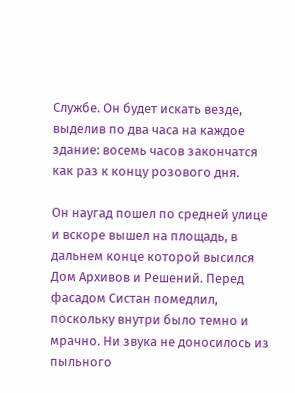Службе. Он будет искать везде, выделив по два часа на каждое здание: восемь часов закончатся как раз к концу розового дня.

Он наугад пошел по средней улице и вскоре вышел на площадь, в дальнем конце которой высился Дом Архивов и Решений. Перед фасадом Систан помедлил, поскольку внутри было темно и мрачно. Ни звука не доносилось из пыльного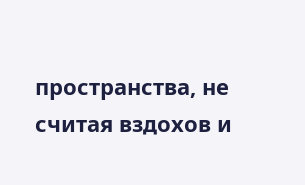пространства, не считая вздохов и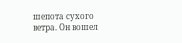шепота сухого ветра. Он вошел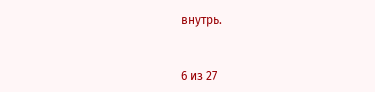внутрь.



6 из 27